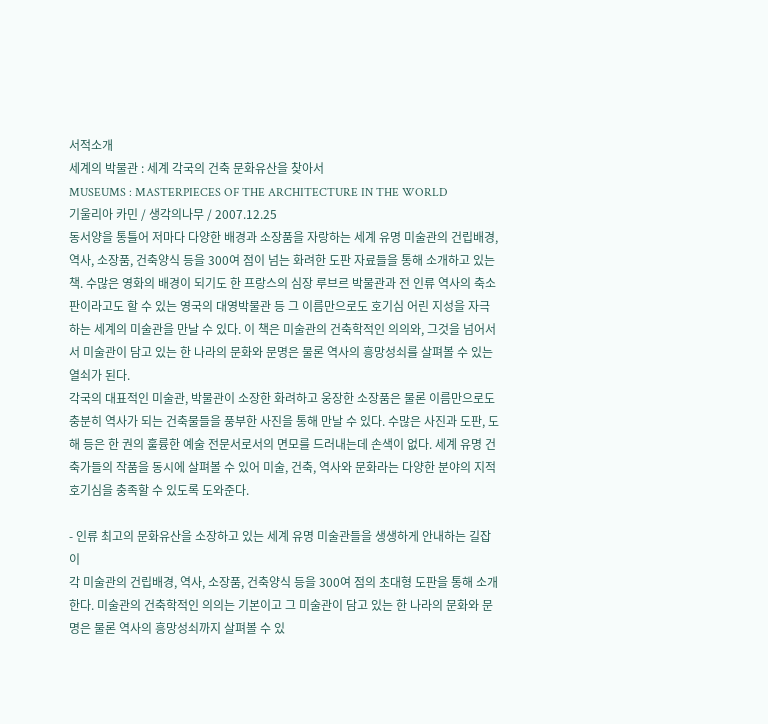서적소개
세계의 박물관 : 세계 각국의 건축 문화유산을 찾아서
MUSEUMS : MASTERPIECES OF THE ARCHITECTURE IN THE WORLD
기울리아 카민 / 생각의나무 / 2007.12.25
동서양을 통틀어 저마다 다양한 배경과 소장품을 자랑하는 세계 유명 미술관의 건립배경, 역사, 소장품, 건축양식 등을 300여 점이 넘는 화려한 도판 자료들을 통해 소개하고 있는 책. 수많은 영화의 배경이 되기도 한 프랑스의 심장 루브르 박물관과 전 인류 역사의 축소판이라고도 할 수 있는 영국의 대영박물관 등 그 이름만으로도 호기심 어린 지성을 자극하는 세계의 미술관을 만날 수 있다. 이 책은 미술관의 건축학적인 의의와, 그것을 넘어서서 미술관이 담고 있는 한 나라의 문화와 문명은 물론 역사의 흥망성쇠를 살펴볼 수 있는 열쇠가 된다.
각국의 대표적인 미술관, 박물관이 소장한 화려하고 웅장한 소장품은 물론 이름만으로도 충분히 역사가 되는 건축물들을 풍부한 사진을 통해 만날 수 있다. 수많은 사진과 도판, 도해 등은 한 권의 훌륭한 예술 전문서로서의 면모를 드러내는데 손색이 없다. 세계 유명 건축가들의 작품을 동시에 살펴볼 수 있어 미술, 건축, 역사와 문화라는 다양한 분야의 지적 호기심을 충족할 수 있도록 도와준다.

- 인류 최고의 문화유산을 소장하고 있는 세계 유명 미술관들을 생생하게 안내하는 길잡이
각 미술관의 건립배경, 역사, 소장품, 건축양식 등을 300여 점의 초대형 도판을 통해 소개한다. 미술관의 건축학적인 의의는 기본이고 그 미술관이 담고 있는 한 나라의 문화와 문명은 물론 역사의 흥망성쇠까지 살펴볼 수 있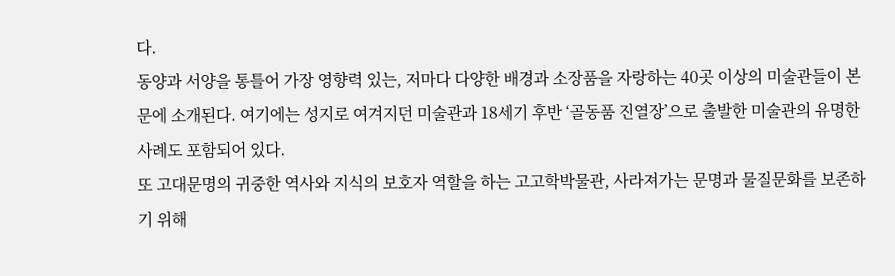다.
동양과 서양을 통틀어 가장 영향력 있는, 저마다 다양한 배경과 소장품을 자랑하는 40곳 이상의 미술관들이 본문에 소개된다. 여기에는 성지로 여겨지던 미술관과 18세기 후반 ‘골동품 진열장’으로 출발한 미술관의 유명한 사례도 포함되어 있다.
또 고대문명의 귀중한 역사와 지식의 보호자 역할을 하는 고고학박물관, 사라져가는 문명과 물질문화를 보존하기 위해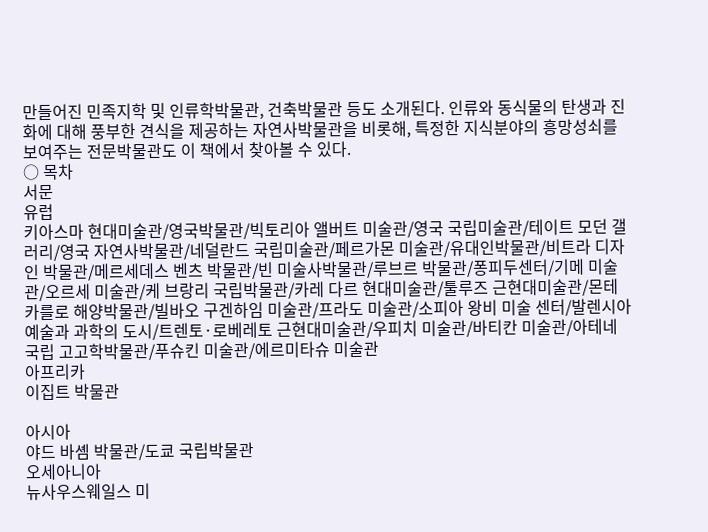만들어진 민족지학 및 인류학박물관, 건축박물관 등도 소개된다. 인류와 동식물의 탄생과 진화에 대해 풍부한 견식을 제공하는 자연사박물관을 비롯해, 특정한 지식분야의 흥망성쇠를 보여주는 전문박물관도 이 책에서 찾아볼 수 있다.
○ 목차
서문
유럽
키아스마 현대미술관/영국박물관/빅토리아 앨버트 미술관/영국 국립미술관/테이트 모던 갤러리/영국 자연사박물관/네덜란드 국립미술관/페르가몬 미술관/유대인박물관/비트라 디자인 박물관/메르세데스 벤츠 박물관/빈 미술사박물관/루브르 박물관/퐁피두센터/기메 미술관/오르세 미술관/케 브랑리 국립박물관/카레 다르 현대미술관/툴루즈 근현대미술관/몬테카를로 해양박물관/빌바오 구겐하임 미술관/프라도 미술관/소피아 왕비 미술 센터/발렌시아 예술과 과학의 도시/트렌토·로베레토 근현대미술관/우피치 미술관/바티칸 미술관/아테네 국립 고고학박물관/푸슈킨 미술관/에르미타슈 미술관
아프리카
이집트 박물관

아시아
야드 바솀 박물관/도쿄 국립박물관
오세아니아
뉴사우스웨일스 미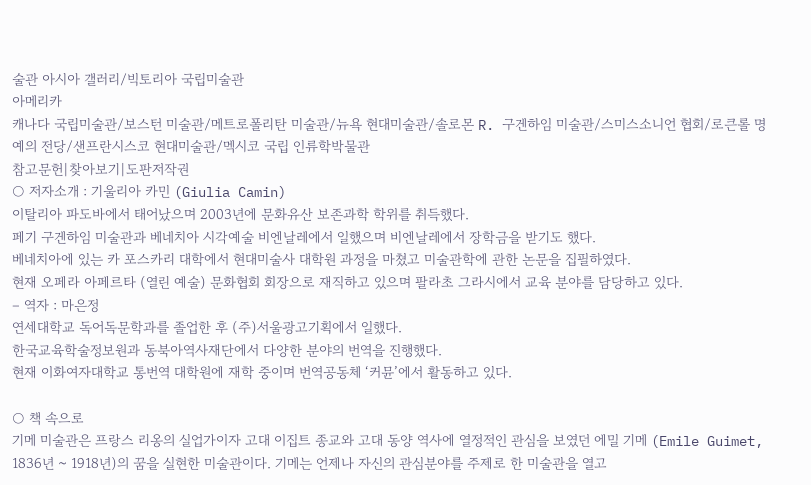술관 아시아 갤러리/빅토리아 국립미술관
아메리카
캐나다 국립미술관/보스턴 미술관/메트로폴리탄 미술관/뉴욕 현대미술관/솔로몬 R. 구겐하임 미술관/스미스소니언 협회/로큰롤 명예의 전당/샌프란시스코 현대미술관/멕시코 국립 인류학박물관
참고문헌|찾아보기|도판저작권
○ 저자소개 : 기울리아 카민 (Giulia Camin)
이탈리아 파도바에서 태어났으며 2003년에 문화유산 보존과학 학위를 취득했다.
페기 구겐하임 미술관과 베네치아 시각예술 비엔날레에서 일했으며 비엔날레에서 장학금을 받기도 했다.
베네치아에 있는 카 포스카리 대학에서 현대미술사 대학원 과정을 마쳤고 미술관학에 관한 논문을 집필하였다.
현재 오페라 아페르타 (열린 예술) 문화협회 회장으로 재직하고 있으며 팔라초 그라시에서 교육 분야를 담당하고 있다.
– 역자 : 마은정
연세대학교 독어독문학과를 졸업한 후 (주)서울광고기획에서 일했다.
한국교육학술정보원과 동북아역사재단에서 다양한 분야의 번역을 진행했다.
현재 이화여자대학교 통번역 대학원에 재학 중이며 번역공동체 ‘커뮨’에서 활동하고 있다.

○ 책 속으로
기메 미술관은 프랑스 리옹의 실업가이자 고대 이집트 종교와 고대 동양 역사에 열정적인 관심을 보였던 에밀 기메 (Emile Guimet, 1836년 ~ 1918년)의 꿈을 실현한 미술관이다. 기메는 언제나 자신의 관심분야를 주제로 한 미술관을 열고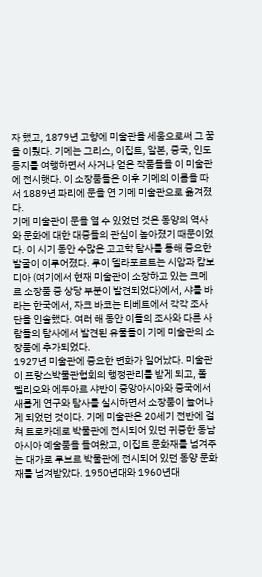자 했고, 1879년 고향에 미술관을 세움으로써 그 꿈을 이뤘다. 기메는 그리스, 이집트, 알본, 중국, 인도 등지를 여행하면서 사거나 얻은 작품들을 이 미술관에 전시햇다. 이 소장품들은 이후 기메의 이름을 따서 1889년 파리에 문을 연 기메 미술관으로 옮겨졌다.
기메 미술관이 문을 열 수 있었던 것은 동양의 역사와 문화에 대한 대중들의 관심이 높아졌기 때문이었다. 이 시기 동안 수많은 고고학 탐사를 통해 중요한 발굴이 이루어졌다. 루이 델라포르트는 시암과 캄보디아 (여기에서 현재 미술관이 소장하고 있는 크메르 소장품 중 상당 부분이 발견되었다)에서, 샤를 바라는 한국에서, 자크 바코는 티베트에서 각각 조사단을 인솔했다. 여러 해 동안 이들의 조사와 다른 사람들의 탐사에서 발견된 유물들이 기메 미술관의 소장품에 추가되었다.
1927년 미술관에 중요한 변화가 일어났다. 미술관이 프랑스박물관협회의 행정관리를 받게 되고, 폴 펠리오와 에두아르 샤반이 중앙아시아와 중국에서 새롭게 연구와 탐사를 실시하면서 소장품이 늘어나게 되었던 것이다. 기메 미술관은 20세기 전반에 걸쳐 트로카데로 박물관에 전시되어 있던 귀중한 동남아시아 예술품을 들여왔고, 이집트 문화재를 넘겨주는 대가로 루브르 박물관에 전시되어 있던 동양 문화재를 넘겨받았다. 1950년대와 1960년대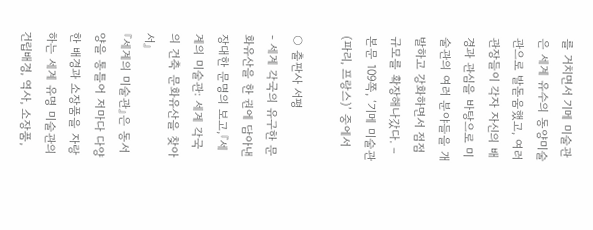를 거치면서 기메 미술관은 세계 유수의 동양미술관으로 발돋움했고, 여러 관장들이 각자 자신의 배경과 관심을 바탕으로 미술관의 여러 분야들을 개발하고 강화하면서 점점 규모를 확장해나갔다. – 본문 109쪽, ‘기메 미술관 (파리, 프랑스)’ 중에서

○ 출판사 서평
- 세계 각국의 유구한 문화유산을 한 권에 담아낸 장대한 문명의 보고,『세계의 미술관: 세계 각국의 건축 문화유산을 찾아서』
『세계의 미술관』은 동서양을 통틀어 저마다 다양한 배경과 소장품을 자랑하는 세계 유명 미술관의 건립배경, 역사, 소장품,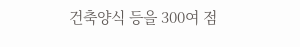건축양식 등을 300여 점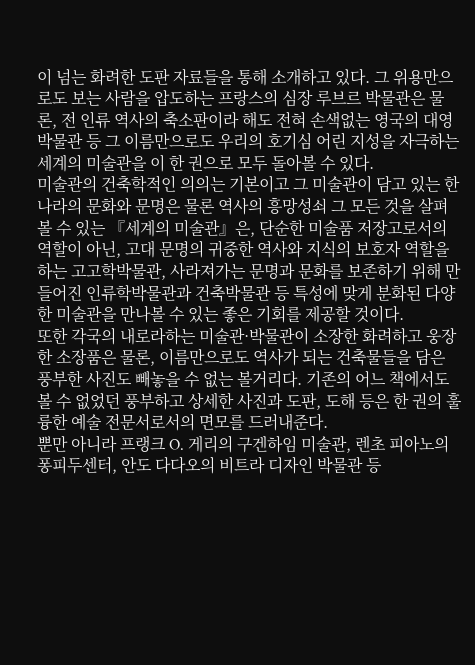이 넘는 화려한 도판 자료들을 통해 소개하고 있다. 그 위용만으로도 보는 사람을 압도하는 프랑스의 심장 루브르 박물관은 물론, 전 인류 역사의 축소판이라 해도 전혀 손색없는 영국의 대영박물관 등 그 이름만으로도 우리의 호기심 어린 지성을 자극하는 세계의 미술관을 이 한 권으로 모두 돌아볼 수 있다.
미술관의 건축학적인 의의는 기본이고 그 미술관이 담고 있는 한 나라의 문화와 문명은 물론 역사의 흥망성쇠 그 모든 것을 살펴볼 수 있는 『세계의 미술관』은, 단순한 미술품 저장고로서의 역할이 아닌, 고대 문명의 귀중한 역사와 지식의 보호자 역할을 하는 고고학박물관, 사라져가는 문명과 문화를 보존하기 위해 만들어진 인류학박물관과 건축박물관 등 특성에 맞게 분화된 다양한 미술관을 만나볼 수 있는 좋은 기회를 제공할 것이다.
또한 각국의 내로라하는 미술관·박물관이 소장한 화려하고 웅장한 소장품은 물론, 이름만으로도 역사가 되는 건축물들을 담은 풍부한 사진도 빼놓을 수 없는 볼거리다. 기존의 어느 책에서도 볼 수 없었던 풍부하고 상세한 사진과 도판, 도해 등은 한 권의 훌륭한 예술 전문서로서의 면모를 드러내준다.
뿐만 아니라 프랭크 O. 게리의 구겐하임 미술관, 렌초 피아노의 퐁피두센터, 안도 다다오의 비트라 디자인 박물관 등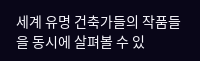세계 유명 건축가들의 작품들을 동시에 살펴볼 수 있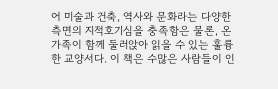어 미술과 건축, 역사와 문화라는 다양한 측면의 지적호기심을 충족함은 물론, 온가족이 함께 둘러앉아 읽을 수 있는 훌륭한 교양서다. 이 책은 수많은 사람들이 인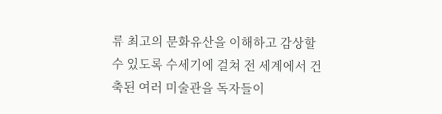류 최고의 문화유산을 이해하고 감상할 수 있도록 수세기에 걸쳐 전 세계에서 건축된 여러 미술관을 독자들이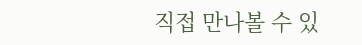직접 만나볼 수 있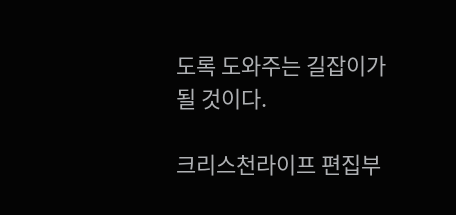도록 도와주는 길잡이가 될 것이다.

크리스천라이프 편집부